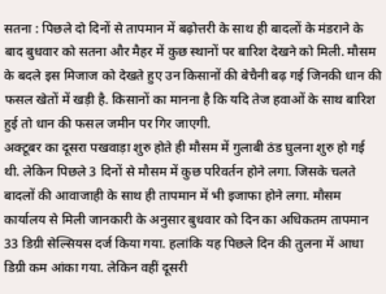सतना : पिछले दो दिनों से तापमान में बढ़ोत्तरी के साथ ही बादलों के मंडराने के बाद बुधवार को सतना और मैहर में कुछ स्थानों पर बारिश देखने को मिली. मौसम के बदले इस मिजाज को देखते हुए उन किसानों की बेचैनी बढ़ गई जिनकी धान की फसल खेतों में खड़ी है. किसानों का मानना है कि यदि तेज हवाओं के साथ बारिश हुई तो धान की फसल जमीन पर गिर जाएगी.
अक्टूबर का दूसरा पखवाड़ा शुरु होते ही मौसम में गुलाबी ठंड घुलना शुरु हो गई थी. लेकिन पिछले 3 दिनों से मौसम में कुछ परिवर्तन होने लगा. जिसके चलते बादलों की आवाजाही के साथ ही तापमान में भी इजाफा होने लगा. मौसम कार्यालय से मिली जानकारी के अनुसार बुधवार को दिन का अधिकतम तापमान 33 डिग्री सेल्सियस दर्ज किया गया. हलांकि यह पिछले दिन की तुलना में आधा डिग्री कम आंका गया. लेकिन वहीं दूसरी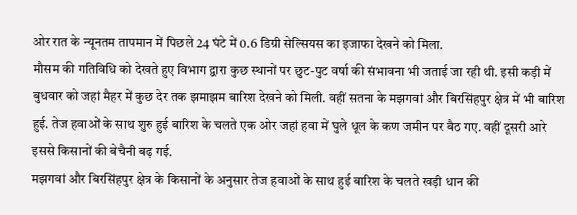ओर रात के न्यूनतम तापमान में पिछले 24 घंटे में 0.6 डिग्री सेल्सियस का इजाफा देखने को मिला.
मौसम की गतिविधि को देखते हुए विभाग द्वारा कुछ स्थानों पर छुट-पुट वर्षा की संभावना भी जताई जा रही थी. इसी कड़ी में बुधवार को जहां मैहर में कुछ देर तक झमाझम बारिश देखने को मिली. वहीं सतना के मझगवां और बिरसिंहपुर क्षेत्र में भी बारिश हुई. तेज हवाओं के साथ शुरु हुई बारिश के चलते एक ओर जहां हवा में घुले धूल के कण जमीन पर बैठ गए. वहीं दूसरी आरे इससे किसानों की बेचैनी बढ़ गई.
मझगवां और बिरसिंहपुर क्षेत्र के किसानों के अनुसार तेज हवाओं के साथ हुई बारिश के चलते खड़ी धान की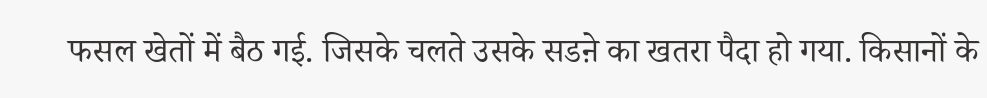फसल खेतों में बैठ गई. जिसके चलते उसके सडऩे का खतरा पैदा हो गया. किसानों के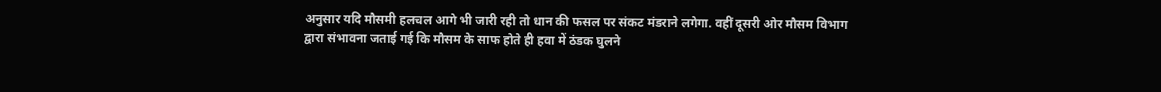अनुसार यदि मौसमी हलचल आगे भी जारी रही तो धान की फसल पर संकट मंडराने लगेगा. वहीं दूसरी ओर मौसम विभाग द्वारा संभावना जताई गई कि मौसम के साफ होते ही हवा में ठंडक घुलने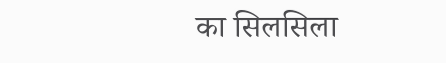का सिलसिला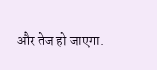और तेज हो जाएगा.